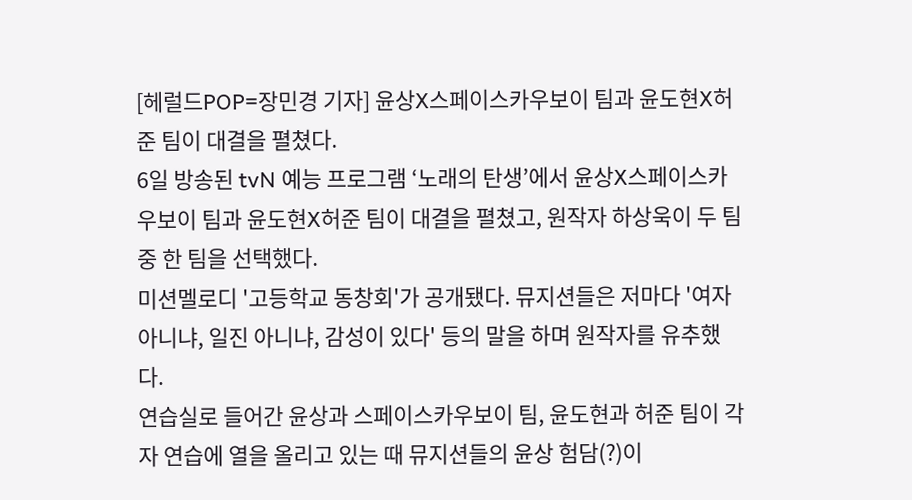[헤럴드POP=장민경 기자] 윤상X스페이스카우보이 팀과 윤도현X허준 팀이 대결을 펼쳤다.
6일 방송된 tvN 예능 프로그램 ‘노래의 탄생’에서 윤상X스페이스카우보이 팀과 윤도현X허준 팀이 대결을 펼쳤고, 원작자 하상욱이 두 팀 중 한 팀을 선택했다.
미션멜로디 '고등학교 동창회'가 공개됐다. 뮤지션들은 저마다 '여자 아니냐, 일진 아니냐, 감성이 있다' 등의 말을 하며 원작자를 유추했다.
연습실로 들어간 윤상과 스페이스카우보이 팀, 윤도현과 허준 팀이 각자 연습에 열을 올리고 있는 때 뮤지션들의 윤상 험담(?)이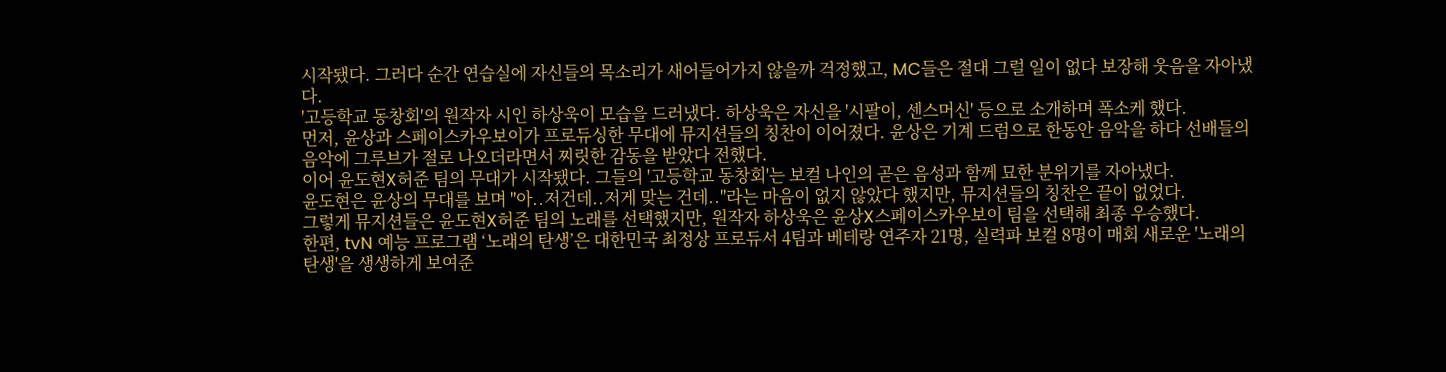시작됐다. 그러다 순간 연습실에 자신들의 목소리가 새어들어가지 않을까 걱정했고, MC들은 절대 그럴 일이 없다 보장해 웃음을 자아냈다.
'고등학교 동창회'의 원작자 시인 하상욱이 모습을 드러냈다. 하상욱은 자신을 '시팔이, 센스머신' 등으로 소개하며 폭소케 했다.
먼저, 윤상과 스페이스카우보이가 프로듀싱한 무대에 뮤지션들의 칭찬이 이어졌다. 윤상은 기계 드럼으로 한동안 음악을 하다 선배들의 음악에 그루브가 절로 나오더라면서 찌릿한 감동을 받았다 전했다.
이어 윤도현X허준 팀의 무대가 시작됐다. 그들의 '고등학교 동창회'는 보컬 나인의 곧은 음성과 함께 묘한 분위기를 자아냈다.
윤도현은 윤상의 무대를 보며 "아..저건데..저게 맞는 건데.."라는 마음이 없지 않았다 했지만, 뮤지션들의 칭찬은 끝이 없었다.
그렇게 뮤지션들은 윤도현X허준 팀의 노래를 선택했지만, 원작자 하상욱은 윤상X스페이스카우보이 팀을 선택해 최종 우승했다.
한편, tvN 예능 프로그램 ‘노래의 탄생’은 대한민국 최정상 프로듀서 4팀과 베테랑 연주자 21명, 실력파 보컬 8명이 매회 새로운 '노래의 탄생'을 생생하게 보여준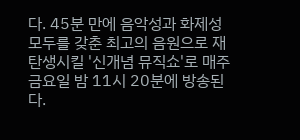다. 45분 만에 음악성과 화제성 모두를 갖춘 최고의 음원으로 재탄생시킬 '신개념 뮤직쇼'로 매주 금요일 밤 11시 20분에 방송된다.